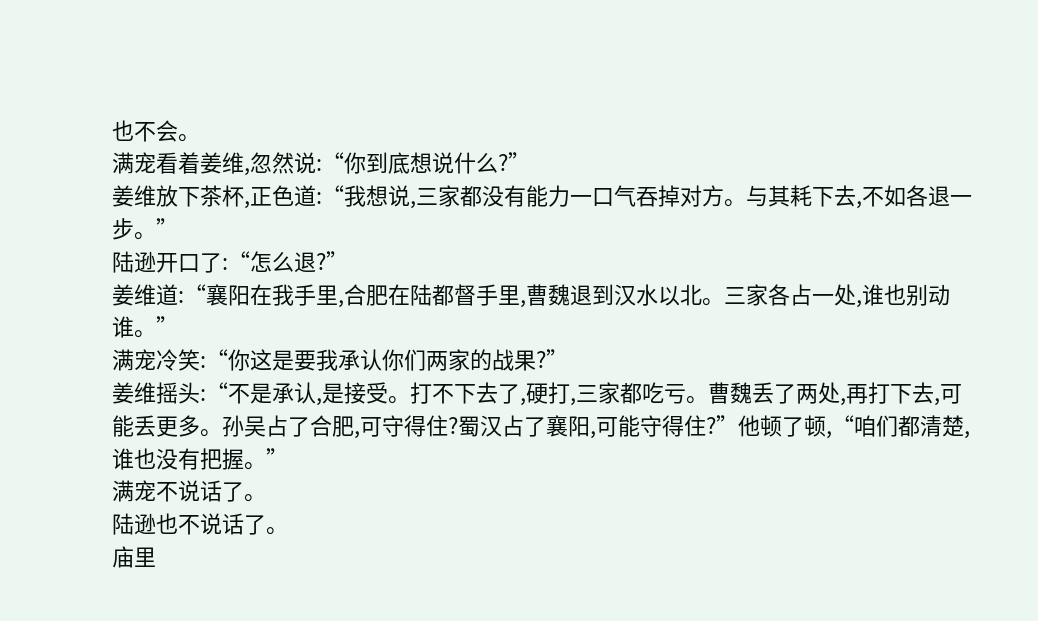也不会。
满宠看着姜维,忽然说:“你到底想说什么?”
姜维放下茶杯,正色道:“我想说,三家都没有能力一口气吞掉对方。与其耗下去,不如各退一步。”
陆逊开口了:“怎么退?”
姜维道:“襄阳在我手里,合肥在陆都督手里,曹魏退到汉水以北。三家各占一处,谁也别动谁。”
满宠冷笑:“你这是要我承认你们两家的战果?”
姜维摇头:“不是承认,是接受。打不下去了,硬打,三家都吃亏。曹魏丢了两处,再打下去,可能丢更多。孙吴占了合肥,可守得住?蜀汉占了襄阳,可能守得住?”他顿了顿,“咱们都清楚,谁也没有把握。”
满宠不说话了。
陆逊也不说话了。
庙里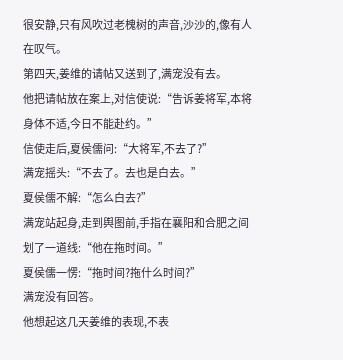很安静,只有风吹过老槐树的声音,沙沙的,像有人在叹气。
第四天,姜维的请帖又送到了,满宠没有去。
他把请帖放在案上,对信使说:“告诉姜将军,本将身体不适,今日不能赴约。”
信使走后,夏侯儒问:“大将军,不去了?”
满宠摇头:“不去了。去也是白去。”
夏侯儒不解:“怎么白去?”
满宠站起身,走到舆图前,手指在襄阳和合肥之间划了一道线:“他在拖时间。”
夏侯儒一愣:“拖时间?拖什么时间?”
满宠没有回答。
他想起这几天姜维的表现,不表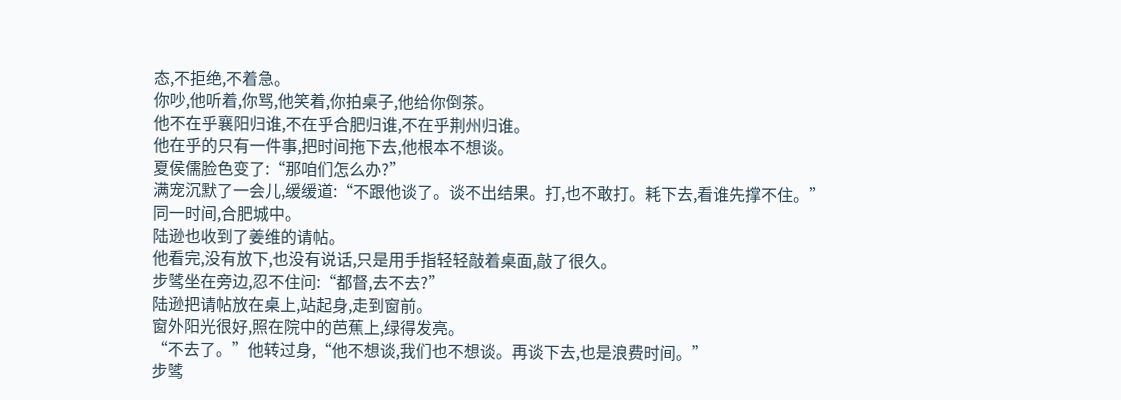态,不拒绝,不着急。
你吵,他听着,你骂,他笑着,你拍桌子,他给你倒茶。
他不在乎襄阳归谁,不在乎合肥归谁,不在乎荆州归谁。
他在乎的只有一件事,把时间拖下去,他根本不想谈。
夏侯儒脸色变了:“那咱们怎么办?”
满宠沉默了一会儿,缓缓道:“不跟他谈了。谈不出结果。打,也不敢打。耗下去,看谁先撑不住。”
同一时间,合肥城中。
陆逊也收到了姜维的请帖。
他看完,没有放下,也没有说话,只是用手指轻轻敲着桌面,敲了很久。
步骘坐在旁边,忍不住问:“都督,去不去?”
陆逊把请帖放在桌上,站起身,走到窗前。
窗外阳光很好,照在院中的芭蕉上,绿得发亮。
“不去了。”他转过身,“他不想谈,我们也不想谈。再谈下去,也是浪费时间。”
步骘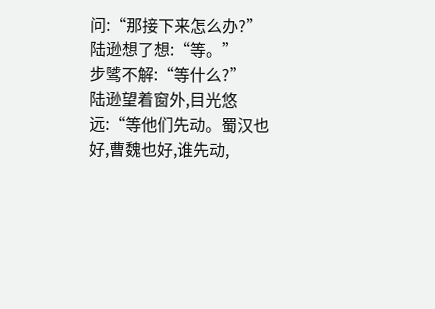问:“那接下来怎么办?”
陆逊想了想:“等。”
步骘不解:“等什么?”
陆逊望着窗外,目光悠远:“等他们先动。蜀汉也好,曹魏也好,谁先动,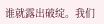谁就露出破绽。我们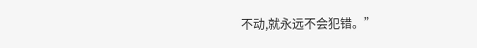不动,就永远不会犯错。”